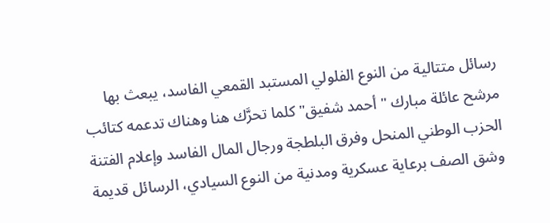رسائل متتالية من النوع الفلولي المستبد القمعي الفاسد، يبعث بها مرشح عائلة مبارك "أحمد شفيق" كلما تحرَّك هنا وهناك تدعمه كتائب الحزب الوطني المنحل وفرق البلطجة ورجال المال الفاسد وإعلام الفتنة وشق الصف برعاية عسكرية ومدنية من النوع السيادي، الرسائل قديمة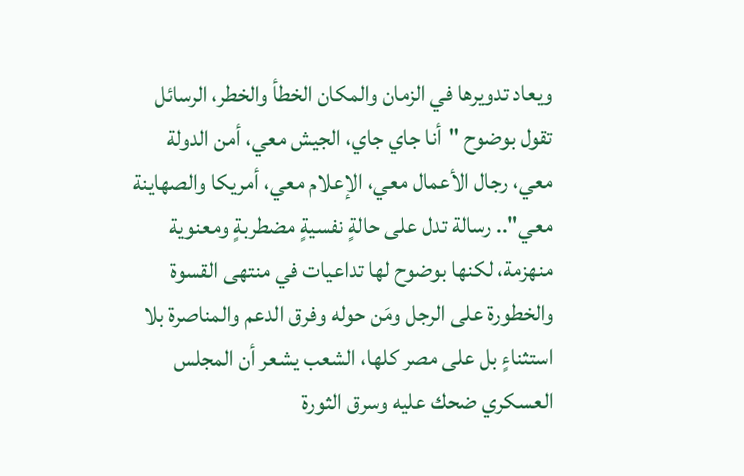ويعاد تدويرها في الزمان والمكان الخطأ والخطر، الرسائل تقول بوضوح "أنا جاي جاي، الجيش معي، أمن الدولة معي، رجال الأعمال معي، الإعلام معي، أمريكا والصهاينة معي".. رسالة تدل على حالةٍ نفسيةٍ مضطربةٍ ومعنوية منهزمة، لكنها بوضوح لها تداعيات في منتهى القسوة والخطورة على الرجل ومَن حوله وفرق الدعم والمناصرة بلا استثناءٍ بل على مصر كلها، الشعب يشعر أن المجلس العسكري ضحك عليه وسرق الثورة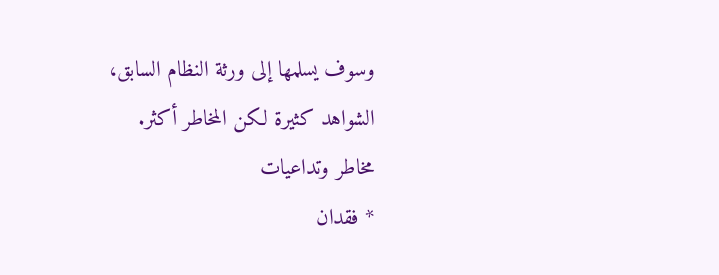وسوف يسلمها إلى ورثة النظام السابق، الشواهد كثيرة لكن المخاطر أكثر.
مخاطر وتداعيات
* فقدان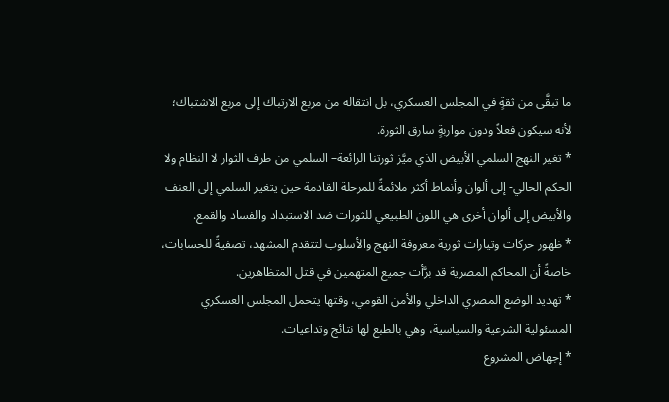ما تبقَّى من ثقةٍ في المجلس العسكري، بل انتقاله من مربع الارتباك إلى مربع الاشتباك؛ لأنه سيكون فعلاً ودون مواربةٍ سارق الثورة.
* تغير النهج السلمي الأبيض الذي ميَّز ثورتنا الرائعة– السلمي من طرف الثوار لا النظام ولا الحكم الحالي- إلى ألوان وأنماط أكثر ملائمةً للمرحلة القادمة حين يتغير السلمي إلى العنف والأبيض إلى ألوان أخرى هي اللون الطبيعي للثورات ضد الاستبداد والفساد والقمع.
* ظهور حركات وتيارات ثورية معروفة النهج والأسلوب لتتقدم المشهد، تصفيةً للحسابات، خاصةً أن المحاكم المصرية قد برَّأت جميع المتهمين في قتل المتظاهرين.
* تهديد الوضع المصري الداخلي والأمن القومي، وقتها يتحمل المجلس العسكري المسئولية الشرعية والسياسية، وهي بالطبع لها نتائج وتداعيات.
* إجهاض المشروع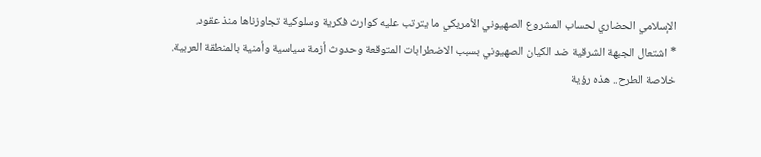الإسلامي الحضاري لحساب المشروع الصهيوني الأمريكي ما يترتب عليه كوارث فكرية وسلوكية تجاوزناها منذ عقود.
* اشتعال الجبهة الشرقية ضد الكيان الصهيوني بسبب الاضطرابات المتوقعة وحدوث أزمة سياسية وأمنية بالمنطقة العربية.
خلاصة الطرح.. هذه رؤية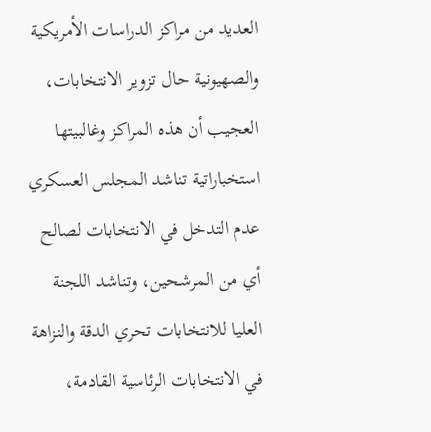العديد من مراكز الدراسات الأمريكية والصهيونية حال تزوير الانتخابات، العجيب أن هذه المراكز وغالبيتها استخباراتية تناشد المجلس العسكري عدم التدخل في الانتخابات لصالح أي من المرشحين، وتناشد اللجنة العليا للانتخابات تحري الدقة والنزاهة في الانتخابات الرئاسية القادمة،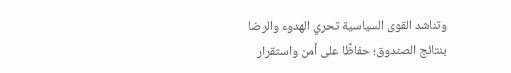وتناشد القوى السياسية تحري الهدوء والرضا بنتائج الصندوق؛ حفاظًا على أمن واستقرار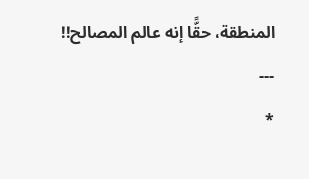المنطقة، حقًّا إنه عالم المصالح!!
---
*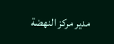مدير مركز النهضة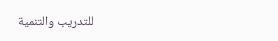للتدريب والتنمية